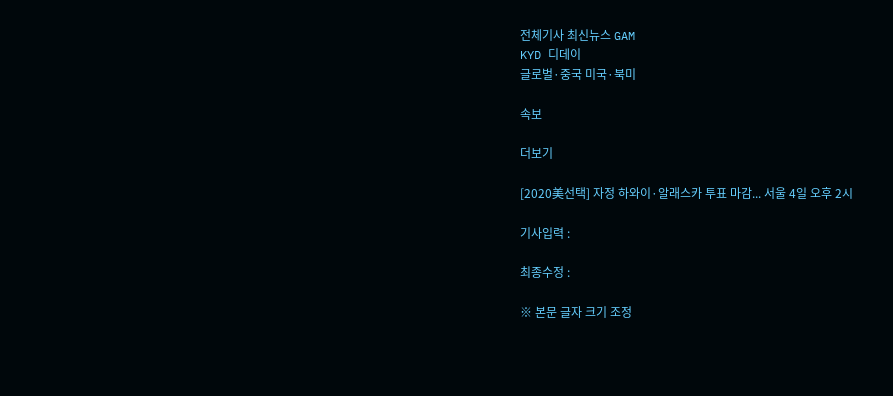전체기사 최신뉴스 GAM
KYD 디데이
글로벌·중국 미국·북미

속보

더보기

[2020美선택] 자정 하와이·알래스카 투표 마감... 서울 4일 오후 2시

기사입력 :

최종수정 :

※ 본문 글자 크기 조정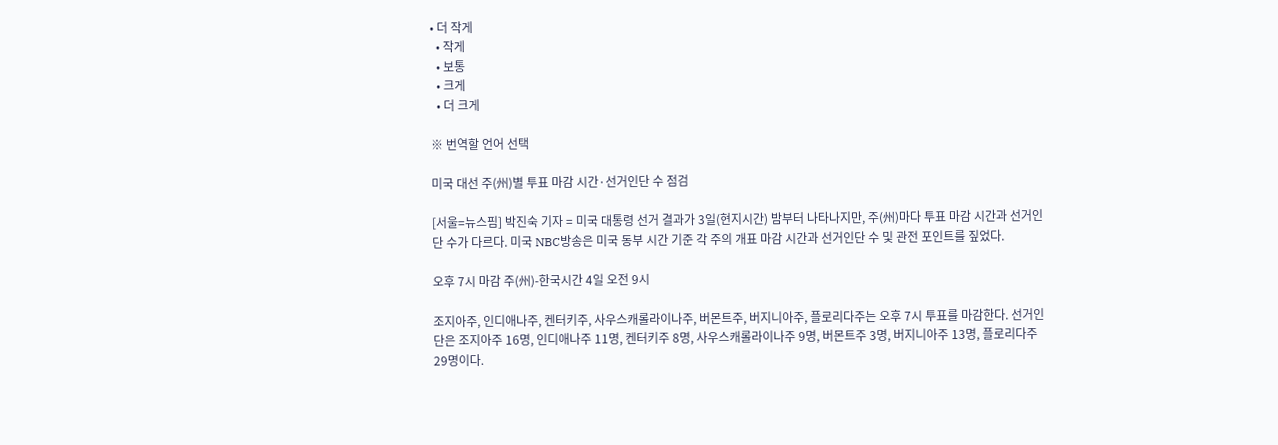• 더 작게
  • 작게
  • 보통
  • 크게
  • 더 크게

※ 번역할 언어 선택

미국 대선 주(州)별 투표 마감 시간·선거인단 수 점검

[서울=뉴스핌] 박진숙 기자 = 미국 대통령 선거 결과가 3일(현지시간) 밤부터 나타나지만, 주(州)마다 투표 마감 시간과 선거인단 수가 다르다. 미국 NBC방송은 미국 동부 시간 기준 각 주의 개표 마감 시간과 선거인단 수 및 관전 포인트를 짚었다.

오후 7시 마감 주(州)-한국시간 4일 오전 9시

조지아주, 인디애나주, 켄터키주, 사우스캐롤라이나주, 버몬트주, 버지니아주, 플로리다주는 오후 7시 투표를 마감한다. 선거인단은 조지아주 16명, 인디애나주 11명, 켄터키주 8명, 사우스캐롤라이나주 9명, 버몬트주 3명, 버지니아주 13명, 플로리다주 29명이다.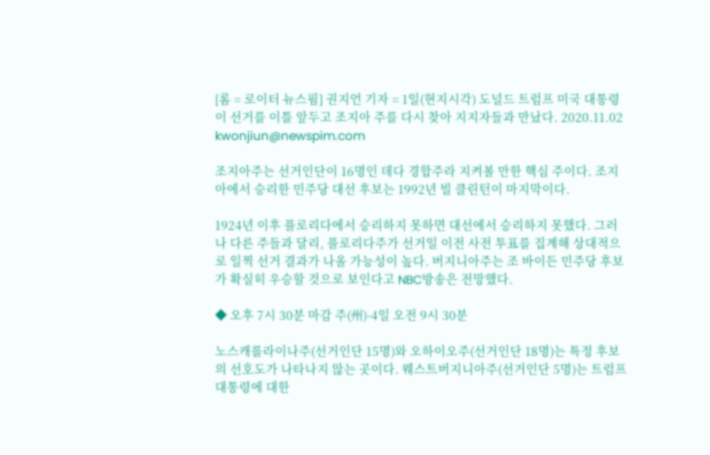[롬 = 로이터 뉴스핌] 권지언 기자 = 1일(현지시각) 도널드 트럼프 미국 대통령이 선거를 이틀 앞두고 조지아 주를 다시 찾아 지지자들과 만났다. 2020.11.02 kwonjiun@newspim.com

조지아주는 선거인단이 16명인 데다 경합주라 지켜볼 만한 핵심 주이다. 조지아에서 승리한 민주당 대선 후보는 1992년 빌 클린턴이 마지막이다.

1924년 이후 플로리다에서 승리하지 못하면 대선에서 승리하지 못했다. 그러나 다른 주들과 달리, 플로리다주가 선거일 이전 사전 투표를 집계해 상대적으로 일찍 선거 결과가 나올 가능성이 높다. 버지니아주는 조 바이든 민주당 후보가 확실히 우승할 것으로 보인다고 NBC방송은 전망했다.

◆ 오후 7시 30분 마감 주(州)-4일 오전 9시 30분

노스캐롤라이나주(선거인단 15명)와 오하이오주(선거인단 18명)는 특정 후보의 선호도가 나타나지 않는 곳이다. 웨스트버지니아주(선거인단 5명)는 트럼프 대통령에 대한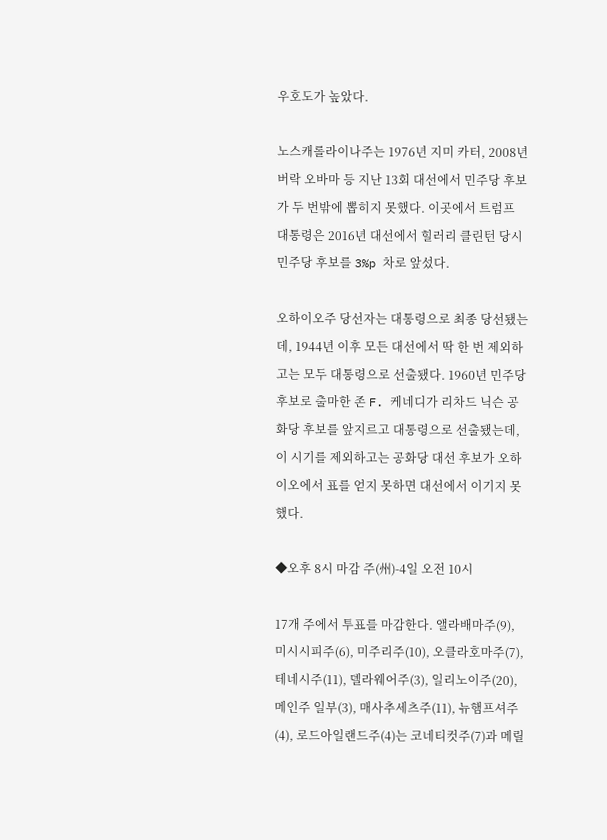우호도가 높았다.

노스캐롤라이나주는 1976년 지미 카터, 2008년 버락 오바마 등 지난 13회 대선에서 민주당 후보가 두 번밖에 뽑히지 못했다. 이곳에서 트럼프 대통령은 2016년 대선에서 힐러리 클린턴 당시 민주당 후보를 3%p 차로 앞섰다.

오하이오주 당선자는 대통령으로 최종 당선됐는데, 1944년 이후 모든 대선에서 딱 한 번 제외하고는 모두 대통령으로 선출됐다. 1960년 민주당 후보로 출마한 존 F. 케네디가 리차드 닉슨 공화당 후보를 앞지르고 대통령으로 선출됐는데, 이 시기를 제외하고는 공화당 대선 후보가 오하이오에서 표를 얻지 못하면 대선에서 이기지 못했다.

◆오후 8시 마감 주(州)-4일 오전 10시

17개 주에서 투표를 마감한다. 앨라배마주(9), 미시시피주(6), 미주리주(10), 오클라호마주(7), 테네시주(11), 델라웨어주(3), 일리노이주(20), 메인주 일부(3), 매사추세츠주(11), 뉴햄프셔주(4), 로드아일랜드주(4)는 코네티컷주(7)과 메릴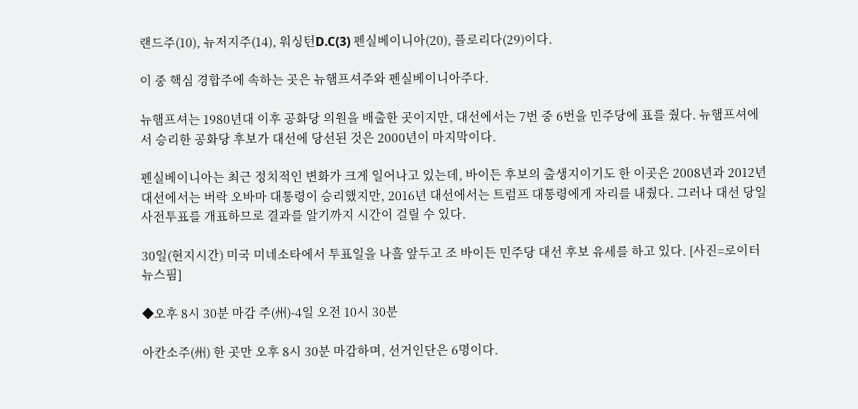랜드주(10), 뉴저지주(14), 워싱턴D.C(3) 펜실베이니아(20), 플로리다(29)이다.

이 중 핵심 경합주에 속하는 곳은 뉴햄프셔주와 펜실베이니아주다.

뉴햄프셔는 1980년대 이후 공화당 의원을 배출한 곳이지만, 대선에서는 7번 중 6번을 민주당에 표를 줬다. 뉴햄프셔에서 승리한 공화당 후보가 대선에 당선된 것은 2000년이 마지막이다.

펜실베이니아는 최근 정치적인 변화가 크게 일어나고 있는데, 바이든 후보의 출생지이기도 한 이곳은 2008년과 2012년 대선에서는 버락 오바마 대통령이 승리했지만, 2016년 대선에서는 트럼프 대통령에게 자리를 내줬다. 그러나 대선 당일 사전투표를 개표하므로 결과를 알기까지 시간이 걸릴 수 있다.

30일(현지시간) 미국 미네소타에서 투표일을 나흘 앞두고 조 바이든 민주당 대선 후보 유세를 하고 있다. [사진=로이터 뉴스핌]

◆오후 8시 30분 마감 주(州)-4일 오전 10시 30분

아칸소주(州) 한 곳만 오후 8시 30분 마감하며, 선거인단은 6명이다.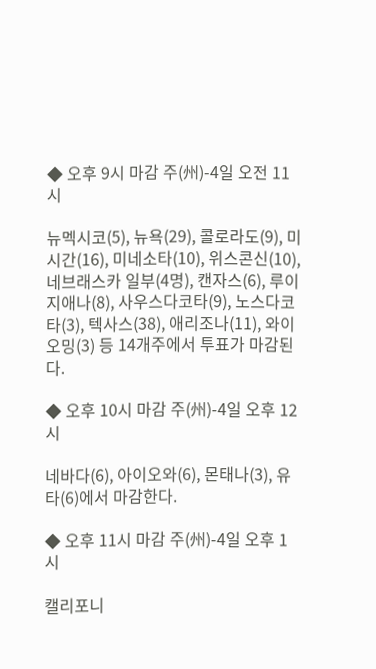◆ 오후 9시 마감 주(州)-4일 오전 11시

뉴멕시코(5), 뉴욕(29), 콜로라도(9), 미시간(16), 미네소타(10), 위스콘신(10), 네브래스카 일부(4명), 캔자스(6), 루이지애나(8), 사우스다코타(9), 노스다코타(3), 텍사스(38), 애리조나(11), 와이오밍(3) 등 14개주에서 투표가 마감된다.

◆ 오후 10시 마감 주(州)-4일 오후 12시

네바다(6), 아이오와(6), 몬태나(3), 유타(6)에서 마감한다.

◆ 오후 11시 마감 주(州)-4일 오후 1시

캘리포니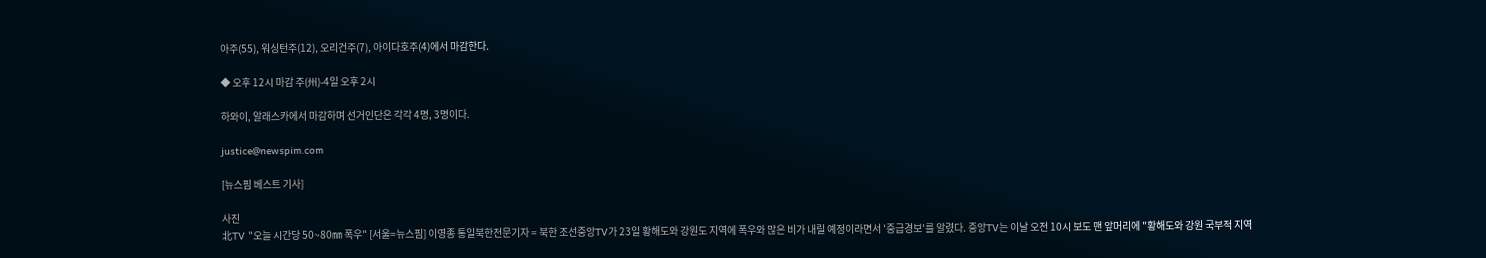아주(55), 워싱턴주(12), 오리건주(7), 아이다호주(4)에서 마감한다.

◆ 오후 12시 마감 주(州)-4일 오후 2시

하와이, 알래스카에서 마감하며 선거인단은 각각 4명, 3명이다.

justice@newspim.com

[뉴스핌 베스트 기사]

사진
北TV "오늘 시간당 50~80㎜ 폭우" [서울=뉴스핌] 이영종 통일북한전문기자 = 북한 조선중앙TV가 23일 황해도와 강원도 지역에 폭우와 많은 비가 내릴 예정이라면서 '중급경보'를 알렸다. 중앙TV는 이날 오전 10시 보도 맨 앞머리에 "황해도와 강원 국부적 지역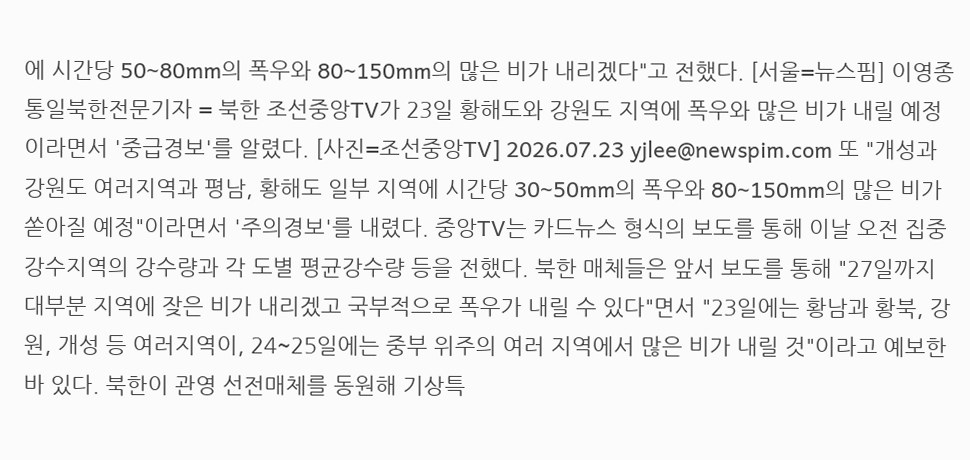에 시간당 50~80mm의 폭우와 80~150mm의 많은 비가 내리겠다"고 전했다. [서울=뉴스핌] 이영종 통일북한전문기자 = 북한 조선중앙TV가 23일 황해도와 강원도 지역에 폭우와 많은 비가 내릴 예정이라면서 '중급경보'를 알렸다. [사진=조선중앙TV] 2026.07.23 yjlee@newspim.com 또 "개성과 강원도 여러지역과 평남, 황해도 일부 지역에 시간당 30~50mm의 폭우와 80~150mm의 많은 비가 쏟아질 예정"이라면서 '주의경보'를 내렸다. 중앙TV는 카드뉴스 형식의 보도를 통해 이날 오전 집중 강수지역의 강수량과 각 도별 평균강수량 등을 전했다. 북한 매체들은 앞서 보도를 통해 "27일까지 대부분 지역에 잦은 비가 내리겠고 국부적으로 폭우가 내릴 수 있다"면서 "23일에는 황남과 황북, 강원, 개성 등 여러지역이, 24~25일에는 중부 위주의 여러 지역에서 많은 비가 내릴 것"이라고 예보한 바 있다. 북한이 관영 선전매체를 동원해 기상특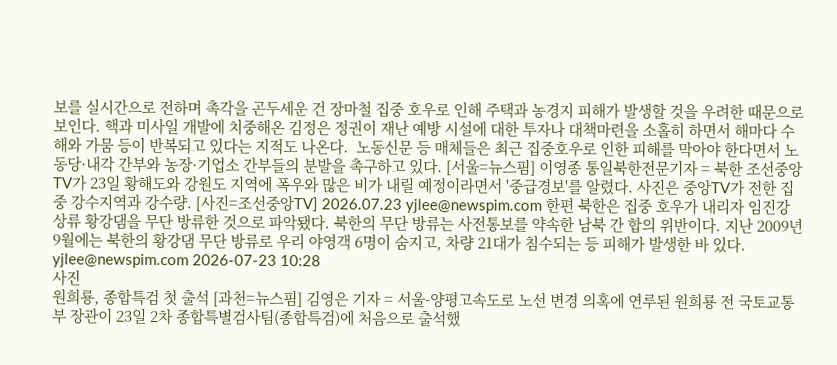보를 실시간으로 전하며 촉각을 곤두세운 건 장마철 집중 호우로 인해 주택과 농경지 피해가 발생할 것을 우려한 때문으로 보인다. 핵과 미사일 개발에 치중해온 김정은 정권이 재난 예방 시설에 대한 투자나 대책마련을 소홀히 하면서 해마다 수해와 가뭄 등이 반복되고 있다는 지적도 나온다.  노동신문 등 매체들은 최근 집중호우로 인한 피해를 막아야 한다면서 노동당·내각 간부와 농장·기업소 간부들의 분발을 촉구하고 있다. [서울=뉴스핌] 이영종 통일북한전문기자 = 북한 조선중앙TV가 23일 황해도와 강원도 지역에 폭우와 많은 비가 내릴 예정이라면서 '중급경보'를 알렸다. 사진은 중앙TV가 전한 집중 강수지역과 강수량. [사진=조선중앙TV] 2026.07.23 yjlee@newspim.com 한편 북한은 집중 호우가 내리자 임진강 상류 황강댐을 무단 방류한 것으로 파악됐다. 북한의 무단 방류는 사전통보를 약속한 남북 간 합의 위반이다. 지난 2009년 9월에는 북한의 황강댐 무단 방류로 우리 야영객 6명이 숨지고, 차량 21대가 침수되는 등 피해가 발생한 바 있다.   yjlee@newspim.com 2026-07-23 10:28
사진
원희룡, 종합특검 첫 출석 [과천=뉴스핌] 김영은 기자 = 서울-양평고속도로 노선 변경 의혹에 연루된 원희룡 전 국토교통부 장관이 23일 2차 종합특별검사팀(종합특검)에 처음으로 출석했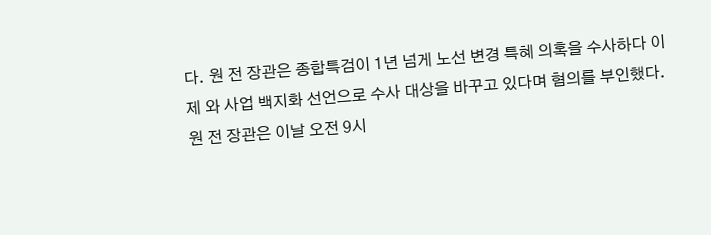다. 원 전 장관은 종합특검이 1년 넘게 노선 변경 특혜 의혹을 수사하다 이제 와 사업 백지화 선언으로 수사 대상을 바꾸고 있다며 혐의를 부인했다. 원 전 장관은 이날 오전 9시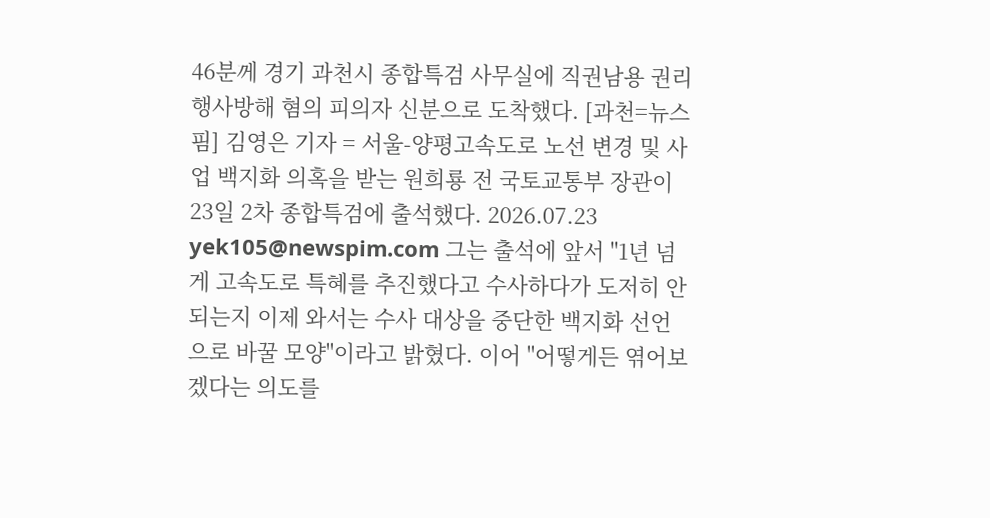46분께 경기 과천시 종합특검 사무실에 직권남용 권리행사방해 혐의 피의자 신분으로 도착했다. [과천=뉴스핌] 김영은 기자 = 서울-양평고속도로 노선 변경 및 사업 백지화 의혹을 받는 원희룡 전 국토교통부 장관이 23일 2차 종합특검에 출석했다. 2026.07.23 yek105@newspim.com 그는 출석에 앞서 "1년 넘게 고속도로 특혜를 추진했다고 수사하다가 도저히 안 되는지 이제 와서는 수사 대상을 중단한 백지화 선언으로 바꿀 모양"이라고 밝혔다. 이어 "어떻게든 엮어보겠다는 의도를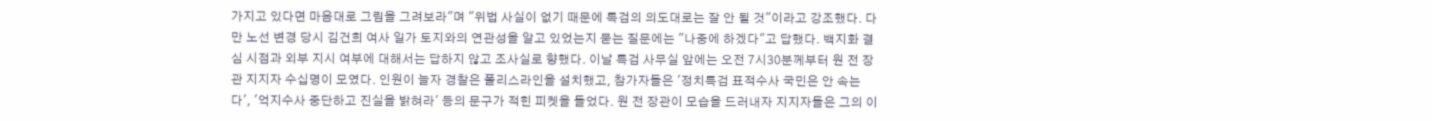가지고 있다면 마음대로 그림을 그려보라"며 "위법 사실이 없기 때문에 특검의 의도대로는 잘 안 될 것"이라고 강조했다. 다만 노선 변경 당시 김건희 여사 일가 토지와의 연관성을 알고 있었는지 묻는 질문에는 "나중에 하겠다"고 답했다. 백지화 결심 시점과 외부 지시 여부에 대해서는 답하지 않고 조사실로 향했다. 이날 특검 사무실 앞에는 오전 7시30분께부터 원 전 장관 지지자 수십명이 모였다. 인원이 늘자 경찰은 폴리스라인을 설치했고, 참가자들은 '정치특검 표적수사 국민은 안 속는다', '억지수사 중단하고 진실을 밝혀라' 등의 문구가 적힌 피켓을 들었다. 원 전 장관이 모습을 드러내자 지지자들은 그의 이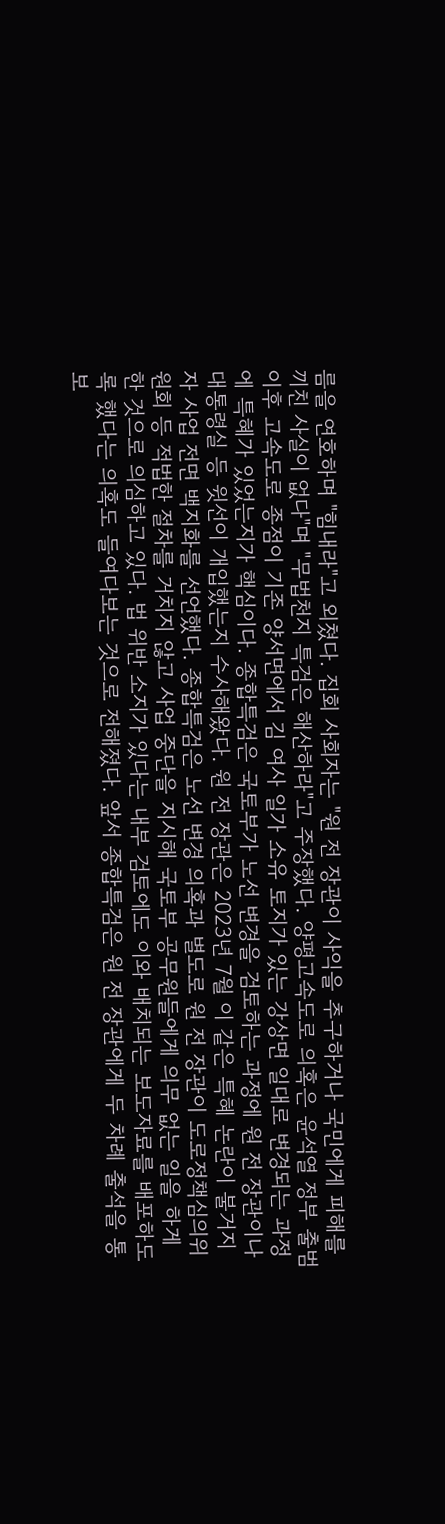름을 연호하며 "힘내라"고 외쳤다. 집회 사회자는 "원 전 장관이 사익을 추구하거나 국민에게 피해를 끼친 사실이 없다"며 "무법천지 특검은 해산하라"고 주장했다. 양평고속도로 의혹은 윤석열 정부 출범 이후 고속도로 종점이 기존 양서면에서 김 여사 일가 소유 토지가 있는 강상면 일대로 변경되는 과정에 특혜가 있었는지가 핵심이다. 종합특검은 국토부가 노선 변경을 검토하는 과정에 원 전 장관이나 대통령실 등 윗선이 개입했는지 수사해왔다. 원 전 장관은 2023년 7월 이 같은 특혜 논란이 불거지자 사업 전면 백지화를 선언했다. 종합특검은 노선 변경 의혹과 별도로 원 전 장관이 도로정책심의위원회 등 적법한 절차를 거치지 않고 사업 중단을 지시해 국토부 공무원들에게 의무 없는 일을 하게 한 것으로 의심하고 있다. 법 위반 소지가 있다는 내부 검토에도 이와 배치되는 보도자료를 배포하도록 했다는 의혹도 들여다보는 것으로 전해졌다. 앞서 종합특검은 원 전 장관에게 두 차례 출석을 통보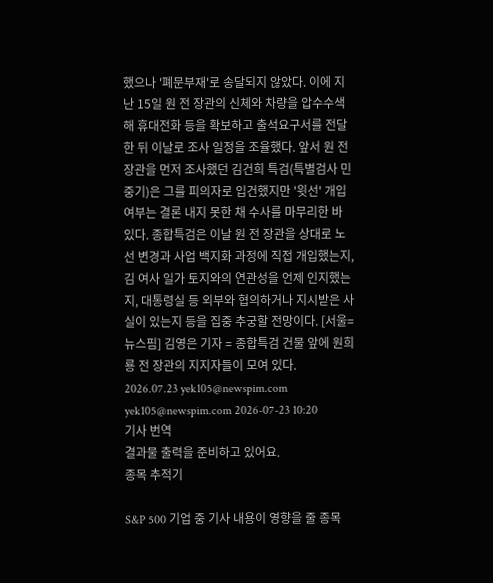했으나 '폐문부재'로 송달되지 않았다. 이에 지난 15일 원 전 장관의 신체와 차량을 압수수색해 휴대전화 등을 확보하고 출석요구서를 전달한 뒤 이날로 조사 일정을 조율했다. 앞서 원 전 장관을 먼저 조사했던 김건희 특검(특별검사 민중기)은 그를 피의자로 입건했지만 '윗선' 개입 여부는 결론 내지 못한 채 수사를 마무리한 바 있다. 종합특검은 이날 원 전 장관을 상대로 노선 변경과 사업 백지화 과정에 직접 개입했는지, 김 여사 일가 토지와의 연관성을 언제 인지했는지, 대통령실 등 외부와 협의하거나 지시받은 사실이 있는지 등을 집중 추궁할 전망이다. [서울=뉴스핌] 김영은 기자 = 종합특검 건물 앞에 원희룡 전 장관의 지지자들이 모여 있다. 2026.07.23 yek105@newspim.com yek105@newspim.com 2026-07-23 10:20
기사 번역
결과물 출력을 준비하고 있어요.
종목 추적기

S&P 500 기업 중 기사 내용이 영향을 줄 종목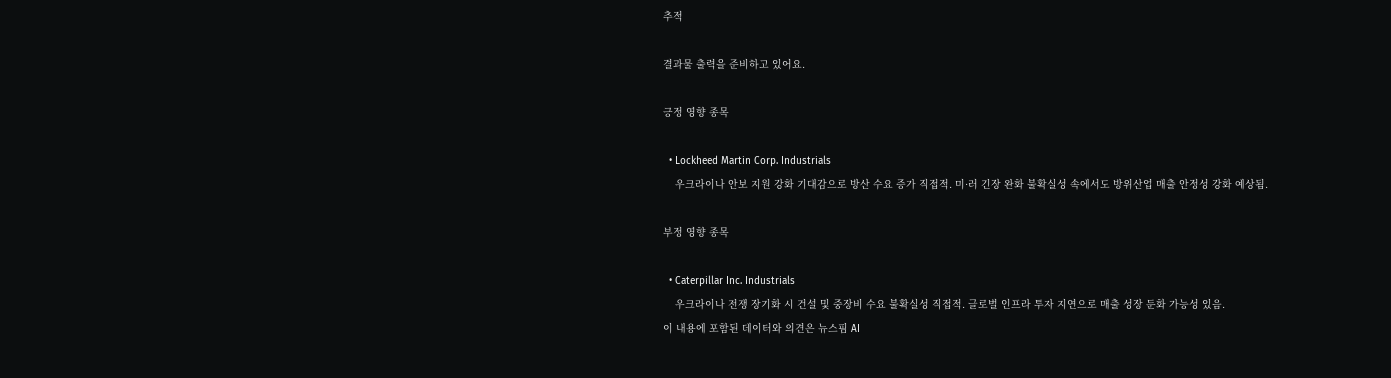추적

결과물 출력을 준비하고 있어요.

긍정 영향 종목

  • Lockheed Martin Corp. Industrials
    우크라이나 안보 지원 강화 기대감으로 방산 수요 증가 직접적. 미·러 긴장 완화 불확실성 속에서도 방위산업 매출 안정성 강화 예상됨.

부정 영향 종목

  • Caterpillar Inc. Industrials
    우크라이나 전쟁 장기화 시 건설 및 중장비 수요 불확실성 직접적. 글로벌 인프라 투자 지연으로 매출 성장 둔화 가능성 있음.
이 내용에 포함된 데이터와 의견은 뉴스핌 AI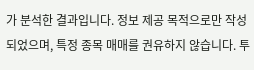가 분석한 결과입니다. 정보 제공 목적으로만 작성되었으며, 특정 종목 매매를 권유하지 않습니다. 투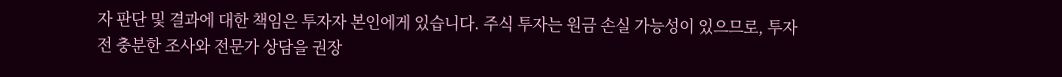자 판단 및 결과에 대한 책임은 투자자 본인에게 있습니다. 주식 투자는 원금 손실 가능성이 있으므로, 투자 전 충분한 조사와 전문가 상담을 권장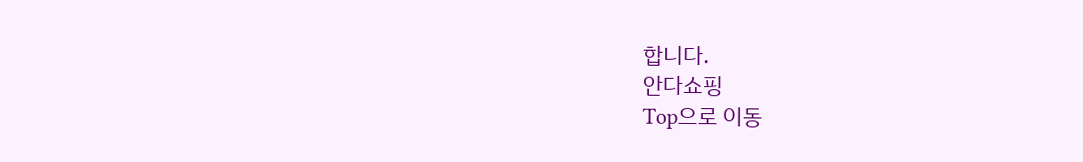합니다.
안다쇼핑
Top으로 이동